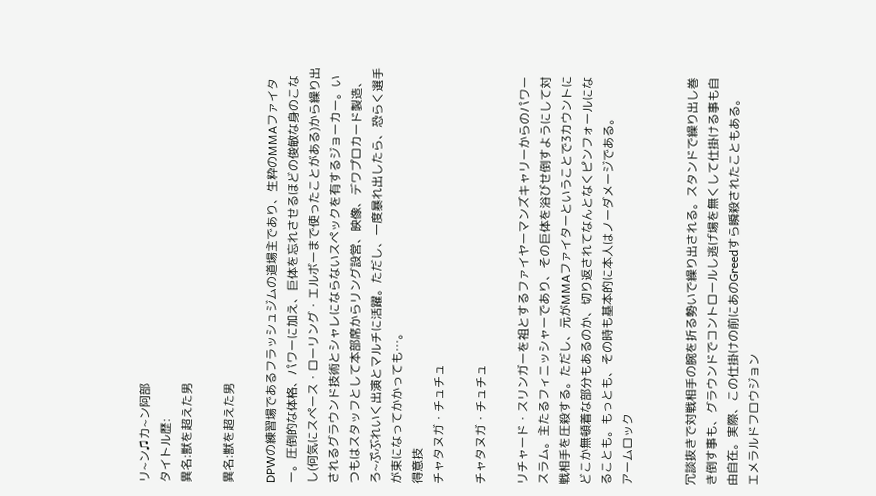リ~ン♫カ~ン阿部
タイトル歴:
異名:獣を超えた男

異名:獣を超えた男

DPWの練習場であるフラッシュジムの道場主であり、生粋のMMAファイター。圧倒的な体格、パワーに加え、巨体を忘れさせるほどの俊敏な身のこなし(何気にスペース・ローリング・エルボーまで使ったことがある)から繰り出されるグラウンド技術とシャレにならないスペックを有するジョーカー。いつもはスタッフとして本部席からリング設営、映像、デワプロカード製造、ろ~ぷぶれいく出演とマルチに活躍。ただし、一度暴れ出したら、恐らく選手が束になってかかっても…。
得意技
チャタヌガ・チュチュ

チャタヌガ・チュチュ

リチャード・スリンガーを祖とするファイヤーマンズキャリーからのパワースラム。主たるフィニッシャーであり、その巨体を浴びせ倒すようにして対戦相手を圧殺する。ただし、元がMMAファイターということで3カウントにどこか無頓着な部分もあるのか、切り返されてなんとなくピンフォールになることも。もっとも、その時も基本的に本人はノーダメージである。
アームロック


冗談抜きで対戦相手の腕を折る勢いで繰り出される。スタンドで繰り出し巻き倒す事も、グラウンドでコントロールし逃げ場を無くして仕掛ける事も自由自在。実際、この仕掛けの前にあのGreedすら瞬殺されたこともある。
エメラルドフロウジョン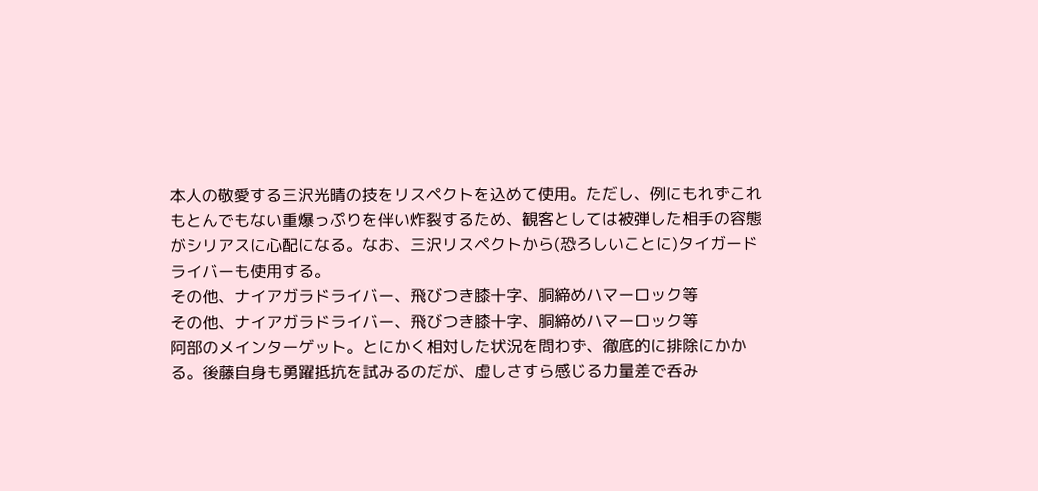本人の敬愛する三沢光晴の技をリスペクトを込めて使用。ただし、例にもれずこれもとんでもない重爆っぷりを伴い炸裂するため、観客としては被弾した相手の容態がシリアスに心配になる。なお、三沢リスペクトから(恐ろしいことに)タイガードライバーも使用する。
その他、ナイアガラドライバー、飛びつき膝十字、胴締めハマーロック等
その他、ナイアガラドライバー、飛びつき膝十字、胴締めハマーロック等
阿部のメインターゲット。とにかく相対した状況を問わず、徹底的に排除にかかる。後藤自身も勇躍抵抗を試みるのだが、虚しさすら感じる力量差で呑み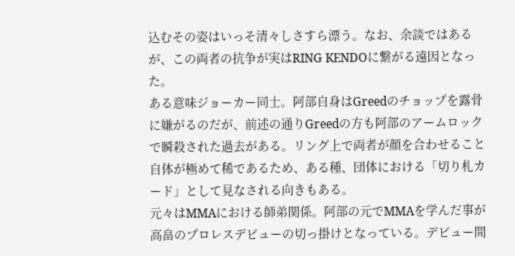込むその姿はいっそ清々しさすら漂う。なお、余談ではあるが、この両者の抗争が実はRING KENDOに繋がる遠因となった。
ある意味ジョーカー同士。阿部自身はGreedのチョップを露骨に嫌がるのだが、前述の通りGreedの方も阿部のアームロックで瞬殺された過去がある。リング上で両者が顔を合わせること自体が極めて稀であるため、ある種、団体における「切り札カード」として見なされる向きもある。
元々はMMAにおける師弟関係。阿部の元でMMAを学んだ事が高畠のプロレスデビューの切っ掛けとなっている。デビュー間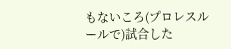もないころ(プロレスルールで)試合した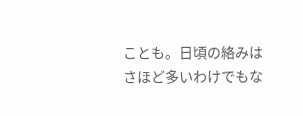ことも。日頃の絡みはさほど多いわけでもな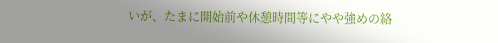いが、たまに開始前や休憩時間等にやや強めの絡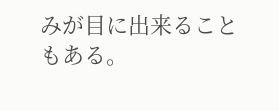みが目に出来ることもある。